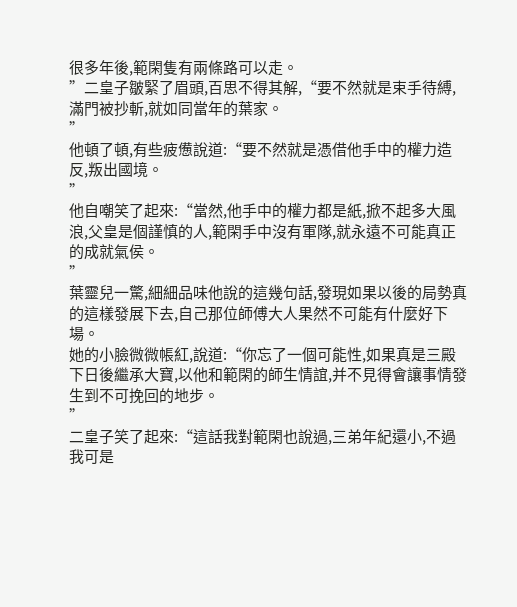很多年後,範閑隻有兩條路可以走。
”二皇子皺緊了眉頭,百思不得其解,“要不然就是束手待縛,滿門被抄斬,就如同當年的葉家。
”
他頓了頓,有些疲憊說道:“要不然就是憑借他手中的權力造反,叛出國境。
”
他自嘲笑了起來:“當然,他手中的權力都是紙,掀不起多大風浪,父皇是個謹慎的人,範閑手中沒有軍隊,就永遠不可能真正的成就氣侯。
”
葉靈兒一驚,細細品味他說的這幾句話,發現如果以後的局勢真的這樣發展下去,自己那位師傅大人果然不可能有什麼好下場。
她的小臉微微帳紅,說道:“你忘了一個可能性,如果真是三殿下日後繼承大寶,以他和範閑的師生情誼,并不見得會讓事情發生到不可挽回的地步。
”
二皇子笑了起來:“這話我對範閑也說過,三弟年紀還小,不過我可是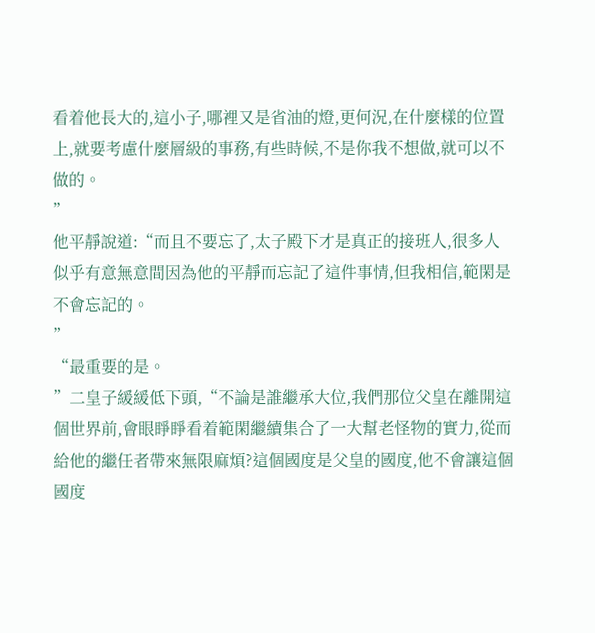看着他長大的,這小子,哪裡又是省油的燈,更何況,在什麼樣的位置上,就要考慮什麼層級的事務,有些時候,不是你我不想做,就可以不做的。
”
他平靜說道:“而且不要忘了,太子殿下才是真正的接班人,很多人似乎有意無意間因為他的平靜而忘記了這件事情,但我相信,範閑是不會忘記的。
”
“最重要的是。
”二皇子緩緩低下頭,“不論是誰繼承大位,我們那位父皇在離開這個世界前,會眼睜睜看着範閑繼續集合了一大幫老怪物的實力,從而給他的繼任者帶來無限麻煩?這個國度是父皇的國度,他不會讓這個國度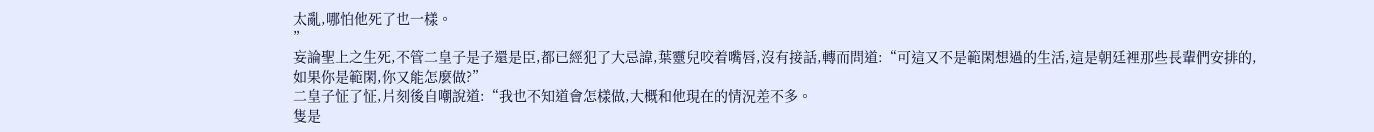太亂,哪怕他死了也一樣。
”
妄論聖上之生死,不管二皇子是子還是臣,都已經犯了大忌諱,葉靈兒咬着嘴唇,沒有接話,轉而問道:“可這又不是範閑想過的生活,這是朝廷裡那些長輩們安排的,如果你是範閑,你又能怎麼做?”
二皇子怔了怔,片刻後自嘲說道:“我也不知道會怎樣做,大概和他現在的情況差不多。
隻是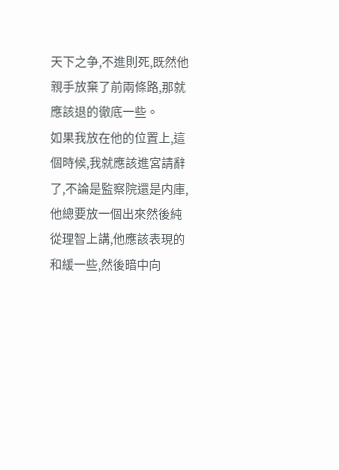天下之争,不進則死,既然他親手放棄了前兩條路,那就應該退的徹底一些。
如果我放在他的位置上,這個時候,我就應該進宮請辭了,不論是監察院還是内庫,他總要放一個出來然後純從理智上講,他應該表現的和緩一些,然後暗中向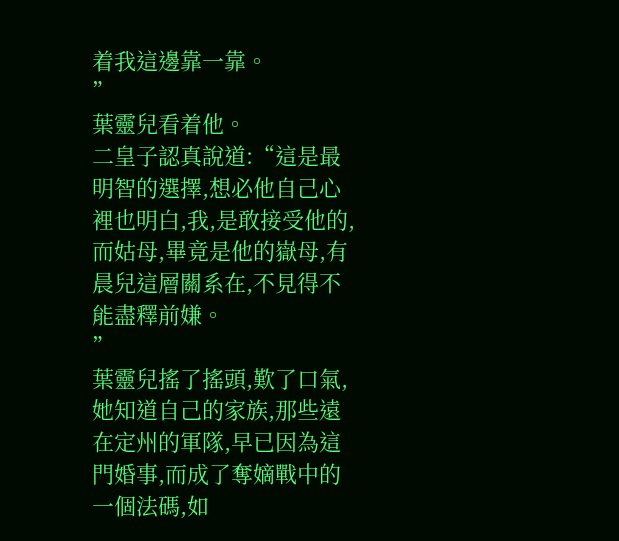着我這邊靠一靠。
”
葉靈兒看着他。
二皇子認真說道:“這是最明智的選擇,想必他自己心裡也明白,我,是敢接受他的,而姑母,畢竟是他的嶽母,有晨兒這層關系在,不見得不能盡釋前嫌。
”
葉靈兒搖了搖頭,歎了口氣,她知道自己的家族,那些遠在定州的軍隊,早已因為這門婚事,而成了奪嫡戰中的一個法碼,如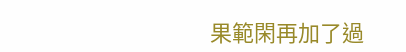果範閑再加了過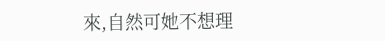來,自然可她不想理